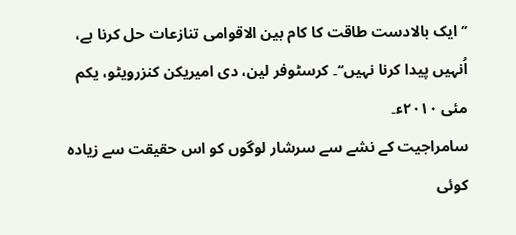’’ایک بالادست طاقت کا کام بین الاقوامی تنازعات حل کرنا ہے، اُنہیں پیدا کرنا نہیں‘‘۔ کرسٹوفر لین، دی امیریکن کنزرویٹو، یکم مئی ۲۰۱۰ء۔
سامراجیت کے نشے سے سرشار لوگوں کو اس حقیقت سے زیادہ کوئی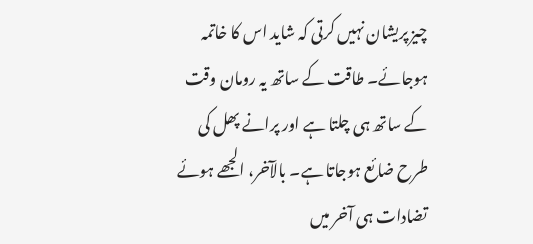چیز پریشان نہیں کرتی کہ شاید اس کا خاتمہ ہوجائے۔ طاقت کے ساتھ یہ رومان وقت کے ساتھ ہی چلتا ہے اور پرانے پھل کی طرح ضائع ہوجاتا ہے۔ بالآخر، الجھے ہوئے تضادات ہی آخر میں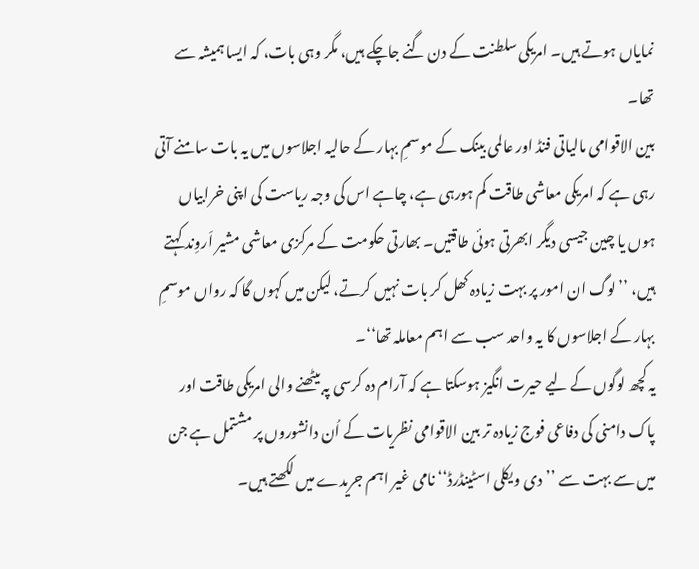نمایاں ہوتے ہیں۔ امریکی سلطنت کے دن گنے جاچکے ہیں، مگر وہی بات، کہ ایسا ہمیشہ سے تھا۔
بین الاقوامی مالیاتی فنڈ اور عالمی بینک کے موسمِ بہار کے حالیہ اجلاسوں میں یہ بات سامنے آتی رہی ہے کہ امریکی معاشی طاقت کم ہورہی ہے، چاہے اس کی وجہ ریاست کی اپنی خرابیاں ہوں یا چین جیسی دیگر ابھرتی ہوئی طاقتیں۔ بھارتی حکومت کے مرکزی معاشی مشیر اَروِند کہتے ہیں، ’’لوگ ان امور پر بہت زیادہ کھل کر بات نہیں کرتے، لیکن میں کہوں گا کہ رواں موسمِ بہار کے اجلاسوں کا یہ واحد سب سے اہم معاملہ تھا‘‘۔
یہ کچھ لوگوں کے لیے حیرت انگیز ہوسکتا ہے کہ آرام دہ کرسی پہ بیٹھنے والی امریکی طاقت اور پاک دامنی کی دفاعی فوج زیادہ تر بین الاقوامی نظریات کے اُن دانشوروں پر مشتمل ہے جن میں سے بہت سے ’’دی ویکلی اسٹینڈرڈ‘‘ نامی غیر اہم جریدے میں لکھتے ہیں۔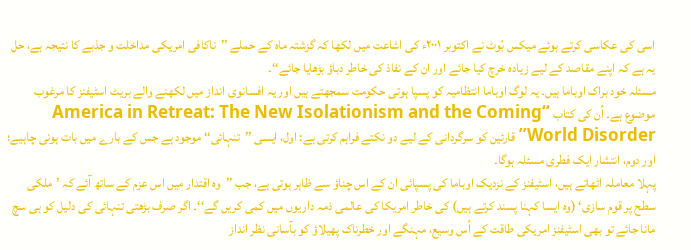اسی کی عکاسی کرتے ہوئے میکس بُوٹ نے اکتوبر ۲۰۰۱ء کی اشاعت میں لکھا کہ گزشتہ ماہ کے حملے ’’ناکافی امریکی مداخلت و جذبے کا نتیجہ ہے، حل یہ ہے کہ اپنے مقاصد کے لیے زیادہ خرچ کیا جائے اور ان کے نفاذ کی خاطر دباؤ بڑھایا جائے‘‘۔
مسئلہ خود براک اوباما ہیں۔ یہ لوگ اوباما انتظامیہ کو پسپا ہوتی حکومت سمجھتے ہیں اور یہ افسانوی انداز میں لکھنے والے بریٹ اسٹیفنز کا مرغوب موضوع ہے۔ اُن کی کتاب “America in Retreat: The New Isolationism and the Coming World Disorder” قارئین کو سرگردانی کے لیے دو نکتے فراہم کرتی ہے: اول، ایسی ’’تنہائی‘‘ موجود ہے جس کے بارے میں بات ہونی چاہیے؛ اور دوم، انتشار ایک فطری مسئلہ ہوگا۔
پہلا معاملہ اٹھاتے ہیں، اسٹیفنز کے نزدیک اوباما کی پسپائی ان کے اس چناؤ سے ظاہر ہوتی ہے، جب ’’وہ اقتدار میں اس عزم کے ساتھ آئے کہ ’ملکی سطح پر قوم سازی‘ (وہ ایسا کہنا پسند کرتے ہیں) کی خاطر امریکا کی عالمی ذمہ داریوں میں کمی کریں گے‘‘۔ اگر صرف بڑھتی تنہائی کی دلیل کو ہی سچ مانا جائے تو بھی اسٹیفنز امریکی طاقت کے اُس وسیع، مہنگے اور خطرناک پھیلاؤ کو بآسانی نظر انداز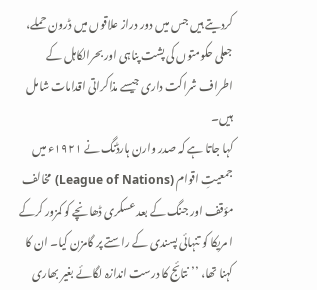کردیتے ہیں جس میں دور دراز علاقوں میں ڈرون حملے، جعلی حکومتوں کی پشت پناہی اور بحرالکاہل کے اطراف شراکت داری جیسے مذاکراتی اقدامات شامل ہیں۔
کہا جاتا ہے کہ صدر وارن ہارڈنگ نے ۱۹۲۱ء میں جمعیتِ اقوام (League of Nations) مخالف مؤقف اور جنگ کے بعد عسکری ڈھانچے کو کمزور کرکے ا مریکا کو تنہائی پسندی کے راستے پر گامزن کیا۔ ان کا کہنا تھا، ’’نتائج کا درست اندازہ لگائے بغیر بھاری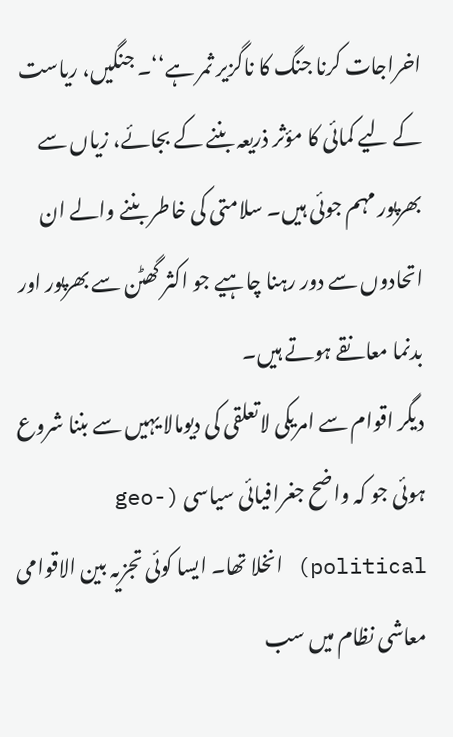اخراجات کرنا جنگ کا ناگزیر ثمر ہے‘‘۔ جنگیں، ریاست کے لیے کمائی کا مؤثر ذریعہ بننے کے بجائے، زیاں سے بھرپور مہم جوئی ہیں۔ سلامتی کی خاطر بننے والے ان اتحادوں سے دور رہنا چاہیے جو اکثر گھٹن سے بھرپور اور بدنما معانقے ہوتے ہیں۔
دیگر اقوام سے امریکی لاتعلقی کی دیومالا یہیں سے بننا شروع ہوئی جو کہ واضح جغرافیائی سیاسی (geo-political) انخلا تھا۔ ایسا کوئی تجزیہ بین الاقوامی معاشی نظام میں سب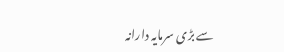سے بڑی سرمایہ دارانہ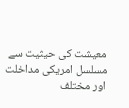معیشت کی حیثیت سے مسلسل امریکی مداخلت اور مختلف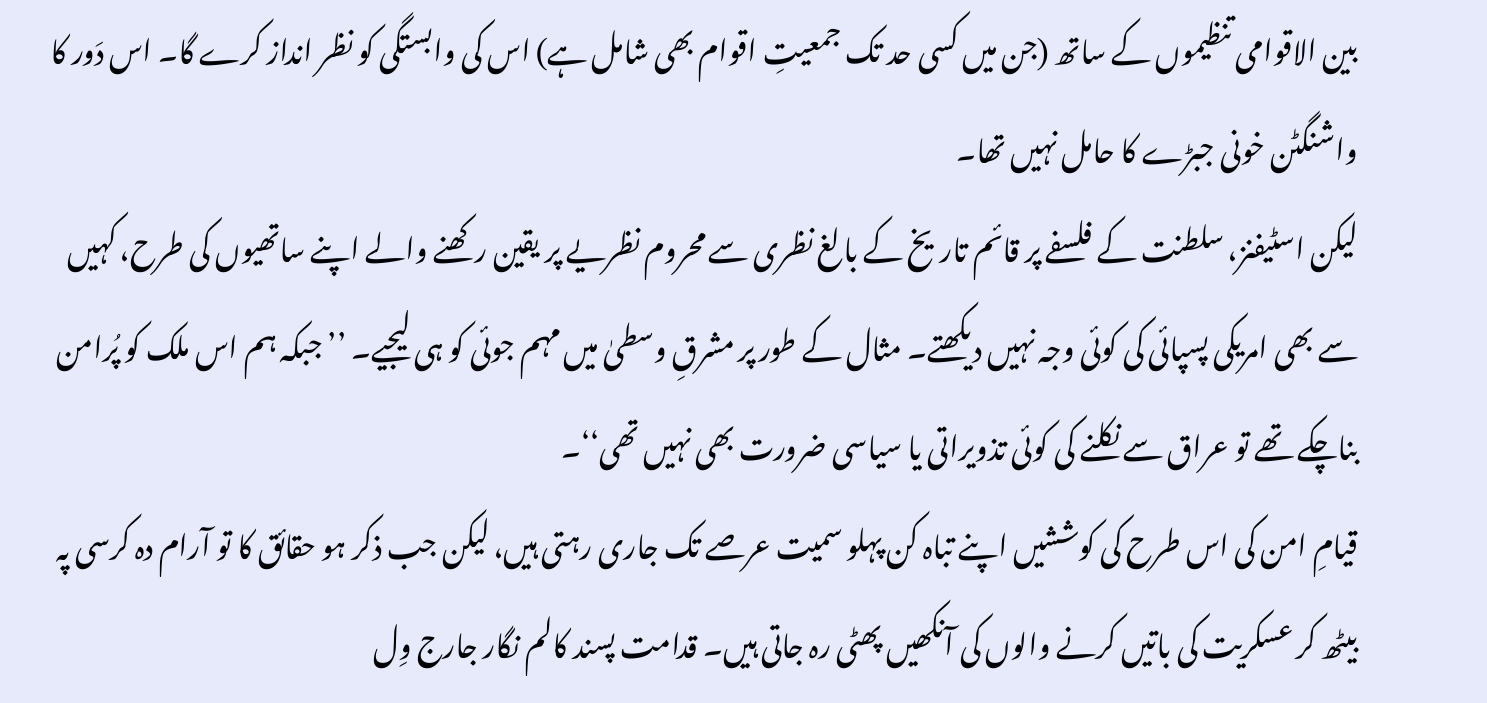بین الاقوامی تنظیموں کے ساتھ (جن میں کسی حد تک جمعیتِ اقوام بھی شامل ہے) اس کی وابستگی کو نظر انداز کرے گا۔ اس دَور کا واشنگٹن خونی جبڑے کا حامل نہیں تھا۔
لیکن اسٹیفنز، سلطنت کے فلسفے پر قائم تاریخ کے بالغ نظری سے محروم نظریے پر یقین رکھنے والے اپنے ساتھیوں کی طرح، کہیں سے بھی امریکی پسپائی کی کوئی وجہ نہیں دیکھتے۔ مثال کے طور پر مشرقِ وسطیٰ میں مہم جوئی کو ہی لیجیے۔ ’’جبکہ ہم اس ملک کو پُرامن بناچکے تھے تو عراق سے نکلنے کی کوئی تذویراتی یا سیاسی ضرورت بھی نہیں تھی‘‘۔
قیامِ امن کی اس طرح کی کوششیں اپنے تباہ کن پہلو سمیت عرصے تک جاری رہتی ہیں، لیکن جب ذکر ہو حقائق کا تو آرام دہ کرسی پہ بیٹھ کر عسکریت کی باتیں کرنے والوں کی آنکھیں پھٹی رہ جاتی ہیں۔ قدامت پسند کالم نگار جارج وِل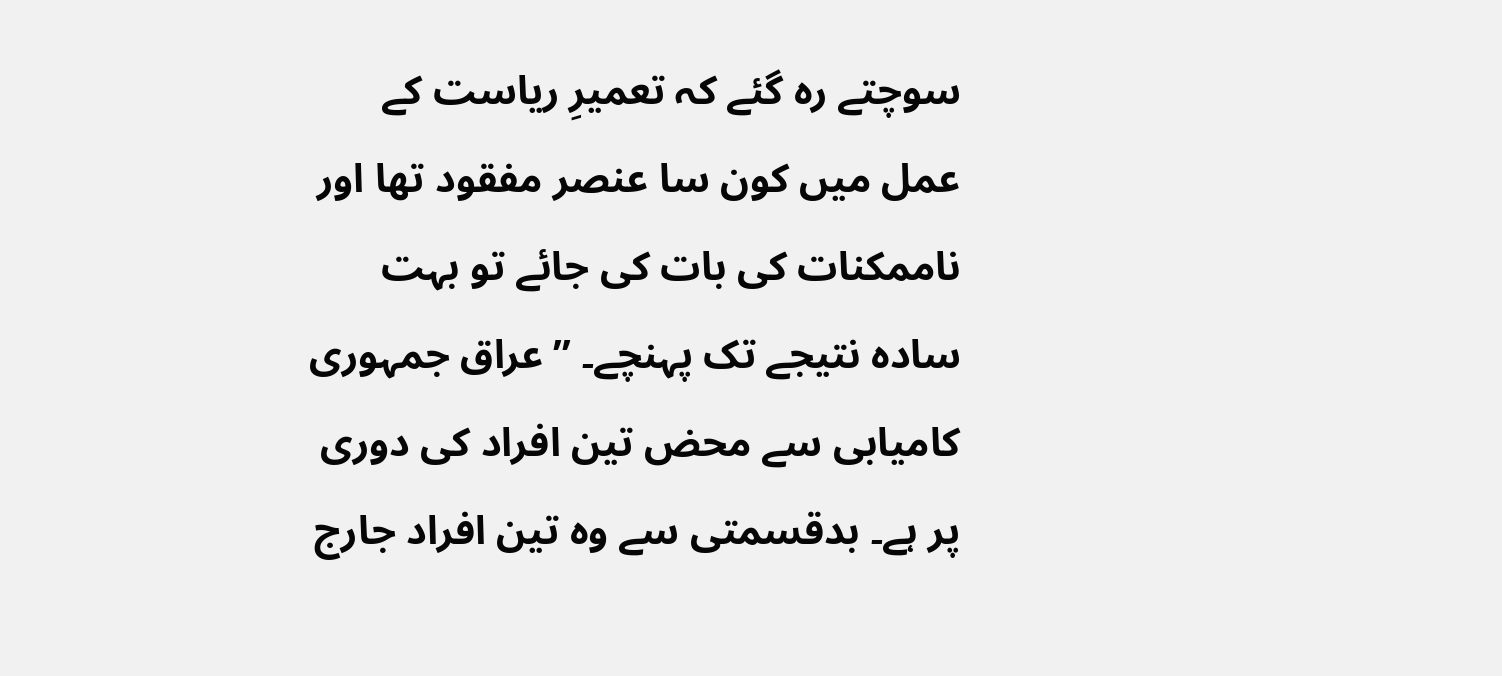سوچتے رہ گئے کہ تعمیرِ ریاست کے عمل میں کون سا عنصر مفقود تھا اور ناممکنات کی بات کی جائے تو بہت سادہ نتیجے تک پہنچے۔ ’’عراق جمہوری کامیابی سے محض تین افراد کی دوری پر ہے۔ بدقسمتی سے وہ تین افراد جارج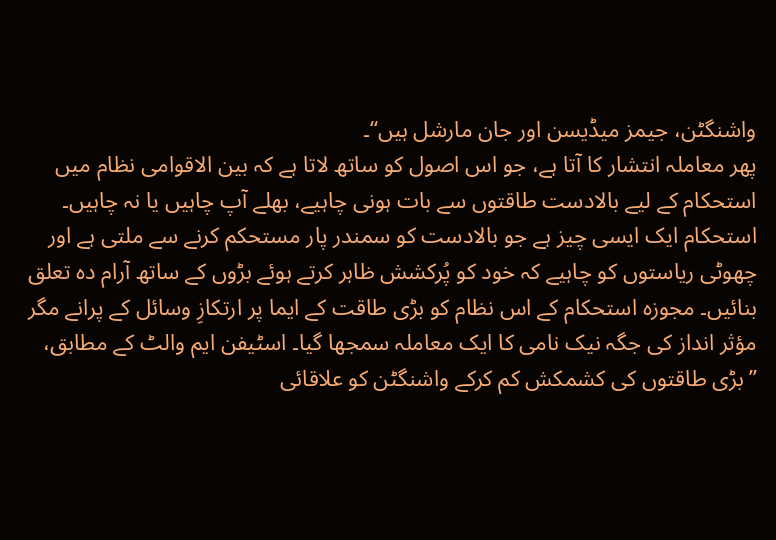واشنگٹن، جیمز میڈیسن اور جان مارشل ہیں‘‘۔
پھر معاملہ انتشار کا آتا ہے، جو اس اصول کو ساتھ لاتا ہے کہ بین الاقوامی نظام میں استحکام کے لیے بالادست طاقتوں سے بات ہونی چاہیے، بھلے آپ چاہیں یا نہ چاہیں۔ استحکام ایک ایسی چیز ہے جو بالادست کو سمندر پار مستحکم کرنے سے ملتی ہے اور چھوٹی ریاستوں کو چاہیے کہ خود کو پُرکشش ظاہر کرتے ہوئے بڑوں کے ساتھ آرام دہ تعلق بنائیں۔ مجوزہ استحکام کے اس نظام کو بڑی طاقت کے ایما پر ارتکازِ وسائل کے پرانے مگر مؤثر انداز کی جگہ نیک نامی کا ایک معاملہ سمجھا گیا۔ اسٹیفن ایم والٹ کے مطابق، ’’بڑی طاقتوں کی کشمکش کم کرکے واشنگٹن کو علاقائی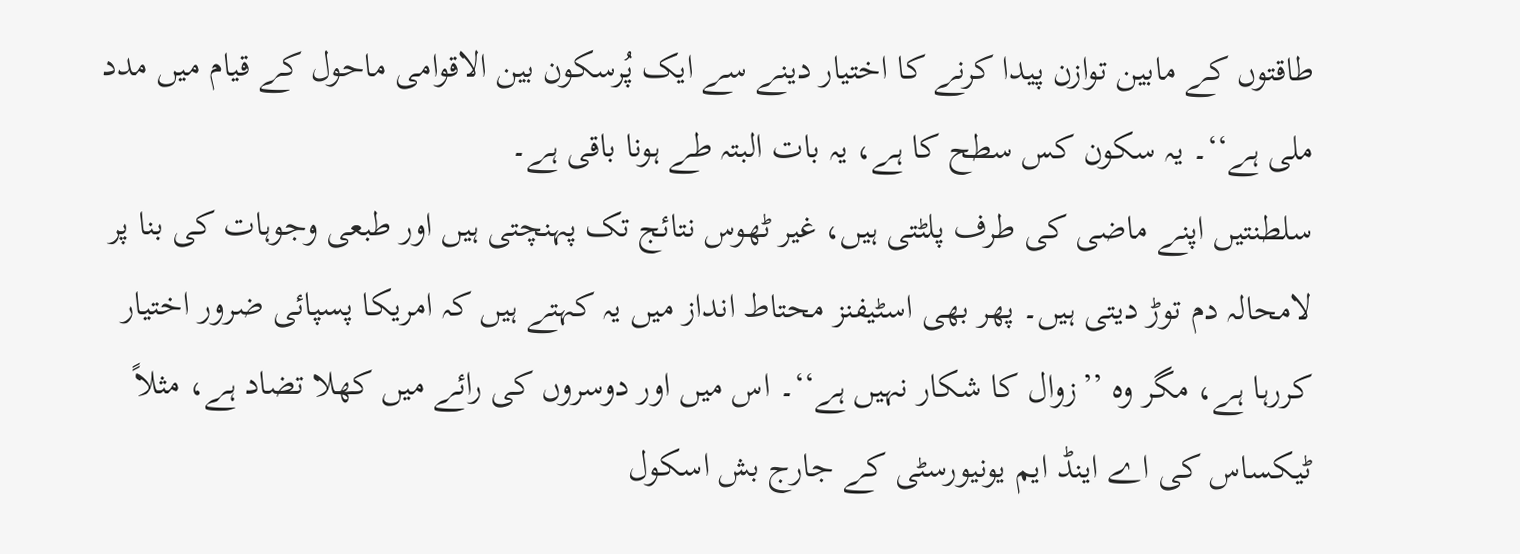طاقتوں کے مابین توازن پیدا کرنے کا اختیار دینے سے ایک پُرسکون بین الاقوامی ماحول کے قیام میں مدد ملی ہے‘‘۔ یہ سکون کس سطح کا ہے، یہ بات البتہ طے ہونا باقی ہے۔
سلطنتیں اپنے ماضی کی طرف پلٹتی ہیں، غیر ٹھوس نتائج تک پہنچتی ہیں اور طبعی وجوہات کی بنا پر لامحالہ دم توڑ دیتی ہیں۔ پھر بھی اسٹیفنز محتاط انداز میں یہ کہتے ہیں کہ امریکا پسپائی ضرور اختیار کررہا ہے، مگر وہ ’’زوال کا شکار نہیں ہے‘‘۔ اس میں اور دوسروں کی رائے میں کھلا تضاد ہے، مثلاً ٹیکساس کی اے اینڈ ایم یونیورسٹی کے جارج بش اسکول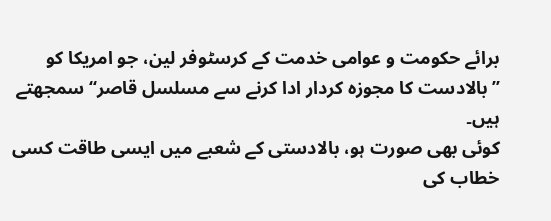برائے حکومت و عوامی خدمت کے کرسٹوفر لین، جو امریکا کو ’’بالادست کا مجوزہ کردار ادا کرنے سے مسلسل قاصر‘‘ سمجھتے ہیں۔
کوئی بھی صورت ہو، بالادستی کے شعبے میں ایسی طاقت کسی خطاب کی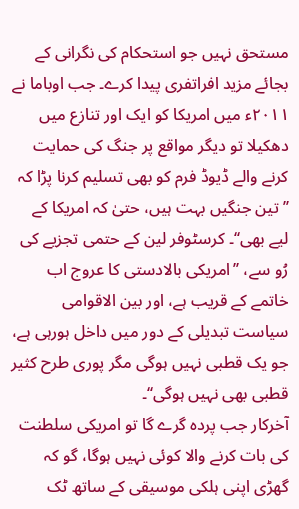مستحق نہیں جو استحکام کی نگرانی کے بجائے مزید افراتفری پیدا کرے۔ جب اوباما نے ۲۰۱۱ء میں امریکا کو ایک اور تنازع میں دھکیلا تو دیگر مواقع پر جنگ کی حمایت کرنے والے ڈیوڈ فرم کو بھی تسلیم کرنا پڑا کہ ’’تین جنگیں بہت ہیں، حتیٰ کہ امریکا کے لیے بھی‘‘۔ کرسٹوفر لین کے حتمی تجزیے کی رُو سے، ’’امریکی بالادستی کا عروج اب خاتمے کے قریب ہے، اور بین الاقوامی سیاست تبدیلی کے دور میں داخل ہورہی ہے، جو یک قطبی نہیں ہوگی مگر پوری طرح کثیر قطبی بھی نہیں ہوگی‘‘۔
آخرکار جب پردہ گرے گا تو امریکی سلطنت کی بات کرنے والا کوئی نہیں ہوگا، گو کہ گھڑی اپنی ہلکی موسیقی کے ساتھ ٹک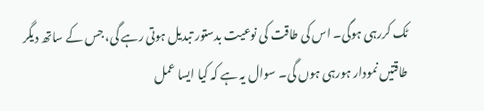ٹک کررہی ہوگی۔ اس کی طاقت کی نوعیت بدستور تبدیل ہوتی رہے گی، جس کے ساتھ دیگر طاقتیں نمودار ہورہی ہوں گی۔ سوال یہ ہے کہ کیا ایسا عمل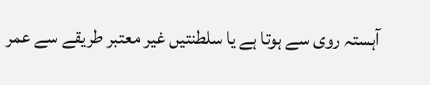آہستہ روی سے ہوتا ہے یا سلطنتیں غیر معتبر طریقے سے عمر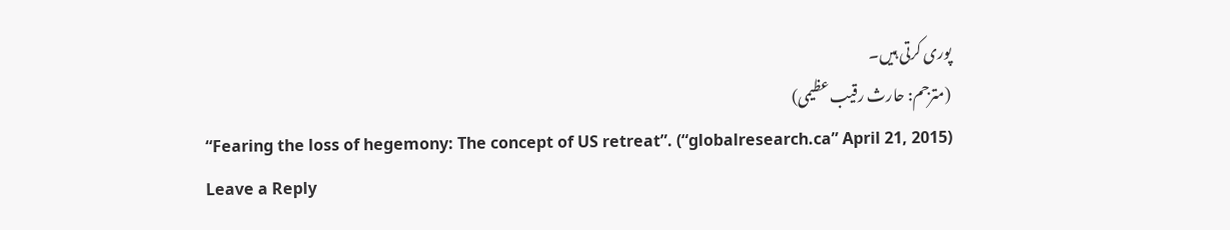پوری کرتی ہیں۔
(مترجم: حارث رقیب عظیمی)
“Fearing the loss of hegemony: The concept of US retreat”. (“globalresearch.ca” April 21, 2015)
Leave a Reply